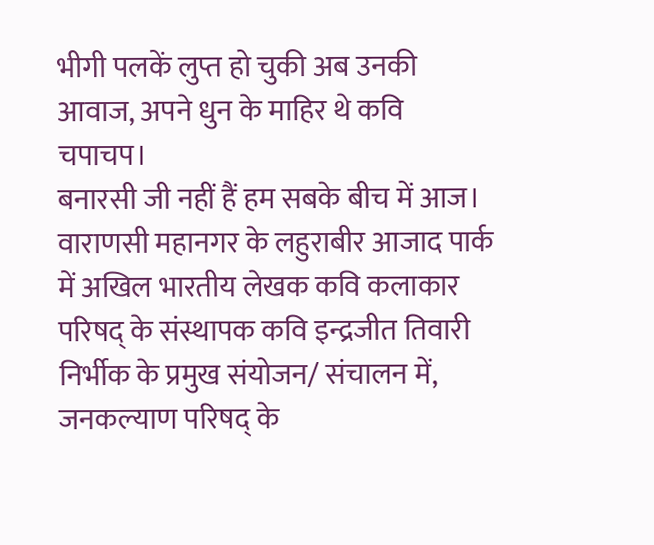भीगी पलकें लुप्त हो चुकी अब उनकी आवाज, अपने धुन के माहिर थे कवि चपाचप।
बनारसी जी नहीं हैं हम सबके बीच में आज।
वाराणसी महानगर के लहुराबीर आजाद पार्क में अखिल भारतीय लेखक कवि कलाकार परिषद् के संस्थापक कवि इन्द्रजीत तिवारी निर्भीक के प्रमुख संयोजन/ संचालन में, जनकल्याण परिषद् के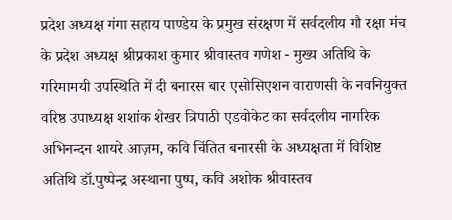प्रदेश अध्यक्ष गंगा सहाय पाण्डेय के प्रमुख संरक्षण में सर्वदलीय गौ रक्षा मंच के प्रदेश अध्यक्ष श्रीप्रकाश कुमार श्रीवास्तव गणेश - मुख्य अतिथि के गरिमामयी उपस्थिति में दी बनारस बार एसोसिएशन वाराणसी के नवनियुक्त वरिष्ठ उपाध्यक्ष शशांक शेखर त्रिपाठी एडवोकेट का सर्वदलीय नागरिक अभिनन्दन शायरे आज़म, कवि चिंतित बनारसी के अध्यक्षता में विशिष्ट अतिथि डॉ.पुष्पेन्द्र अस्थाना पुष्प, कवि अशोक श्रीवास्तव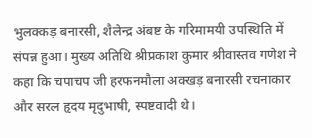भुलक्कड़ बनारसी, शैलेन्द्र अंबष्ट के गरिमामयी उपस्थिति में संपन्न हुआ। मुख्य अतिथि श्रीप्रकाश कुमार श्रीवास्तव गणेश ने कहा कि चपाचप जी हरफनमौला अक्खड़ बनारसी रचनाकार और सरल हृदय मृदुभाषी, स्पष्टवादी थे।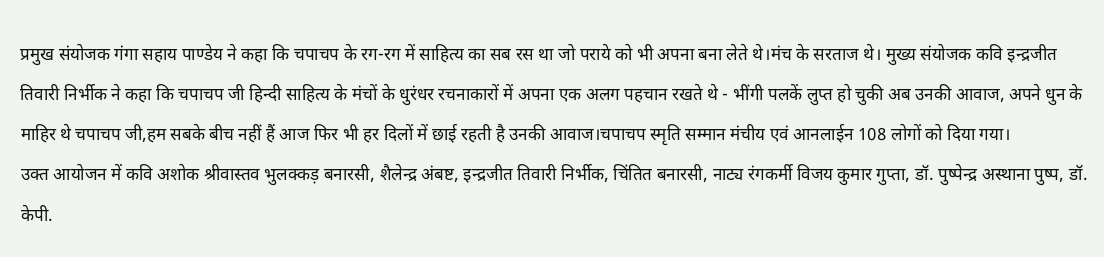प्रमुख संयोजक गंगा सहाय पाण्डेय ने कहा कि चपाचप के रग-रग में साहित्य का सब रस था जो पराये को भी अपना बना लेते थे।मंच के सरताज थे। मुख्य संयोजक कवि इन्द्रजीत तिवारी निर्भीक ने कहा कि चपाचप जी हिन्दी साहित्य के मंचों के धुरंधर रचनाकारों में अपना एक अलग पहचान रखते थे - भींगी पलकें लुप्त हो चुकी अब उनकी आवाज, अपने धुन के माहिर थे चपाचप जी,हम सबके बीच नहीं हैं आज फिर भी हर दिलों में छाई रहती है उनकी आवाज।चपाचप स्मृति सम्मान मंचीय एवं आनलाईन 108 लोगों को दिया गया।
उक्त आयोजन में कवि अशोक श्रीवास्तव भुलक्कड़ बनारसी, शैलेन्द्र अंबष्ट, इन्द्रजीत तिवारी निर्भीक, चिंतित बनारसी, नाट्य रंगकर्मी विजय कुमार गुप्ता, डॉ. पुष्पेन्द्र अस्थाना पुष्प, डॉ. केपी.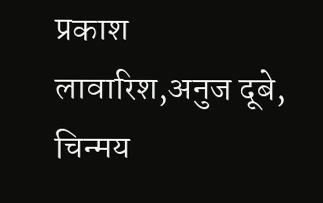प्रकाश लावारिश,अनुज दूबे, चिन्मय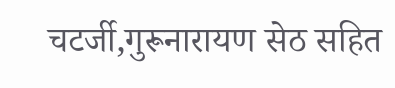चटर्जी,गुरूनारायण सेठ सहित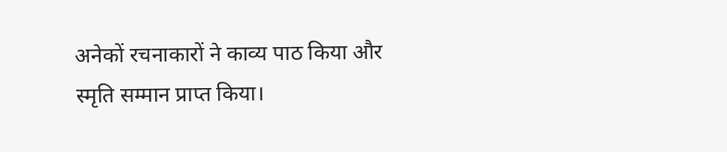अनेकों रचनाकारों ने काव्य पाठ किया और स्मृति सम्मान प्राप्त किया।